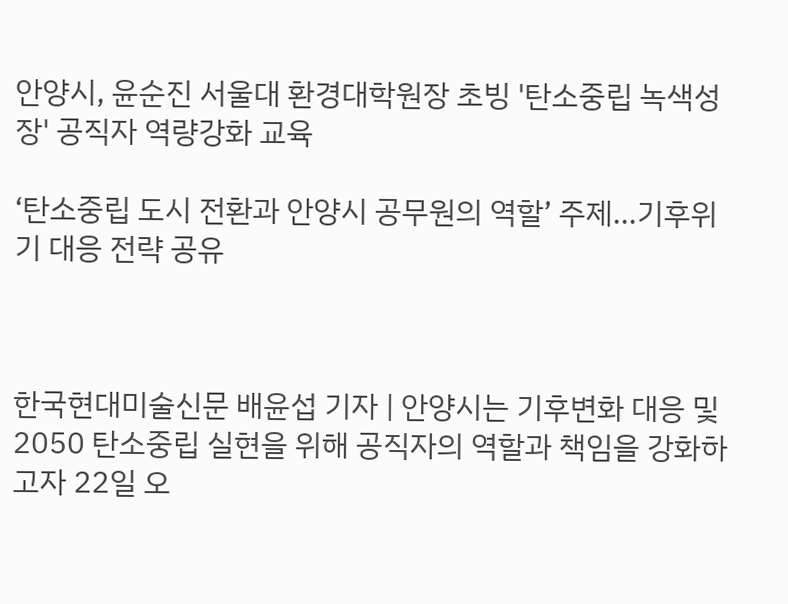안양시, 윤순진 서울대 환경대학원장 초빙 '탄소중립 녹색성장' 공직자 역량강화 교육

‘탄소중립 도시 전환과 안양시 공무원의 역할’ 주제…기후위기 대응 전략 공유



한국현대미술신문 배윤섭 기자 | 안양시는 기후변화 대응 및 2050 탄소중립 실현을 위해 공직자의 역할과 책임을 강화하고자 22일 오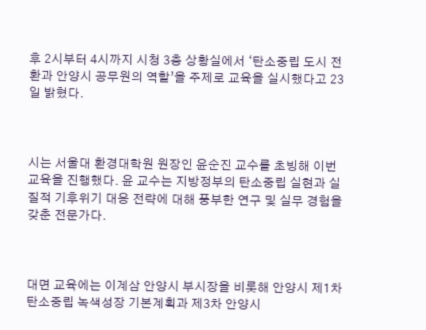후 2시부터 4시까지 시청 3층 상황실에서 ‘탄소중립 도시 전환과 안양시 공무원의 역할’을 주제로 교육을 실시했다고 23일 밝혔다.



시는 서울대 환경대학원 원장인 윤순진 교수를 초빙해 이번 교육을 진행했다. 윤 교수는 지방정부의 탄소중립 실현과 실질적 기후위기 대응 전략에 대해 풍부한 연구 및 실무 경험을 갖춘 전문가다.



대면 교육에는 이계삼 안양시 부시장을 비롯해 안양시 제1차 탄소중립 녹색성장 기본계획과 제3차 안양시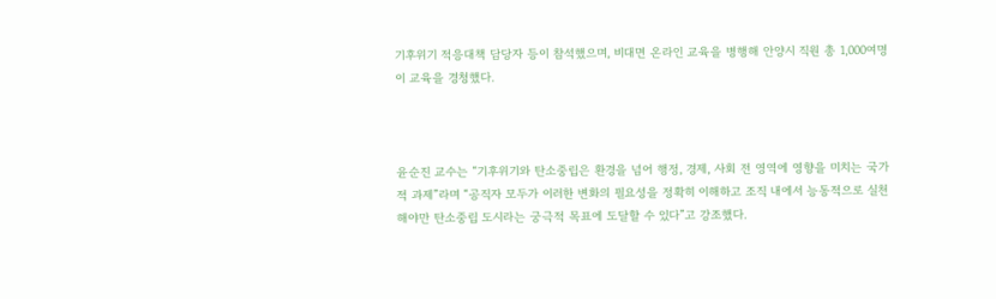기후위기 적응대책 담당자 등이 참석했으며, 비대면 온라인 교육을 병행해 안양시 직원 총 1,000여명이 교육을 경청했다.



윤순진 교수는 “기후위기와 탄소중립은 환경을 넘어 행정, 경제, 사회 전 영역에 영향을 미치는 국가적 과제”라며 “공직자 모두가 이러한 변화의 필요성을 정확히 이해하고 조직 내에서 능동적으로 실천해야만 탄소중립 도시라는 궁극적 목표에 도달할 수 있다”고 강조했다.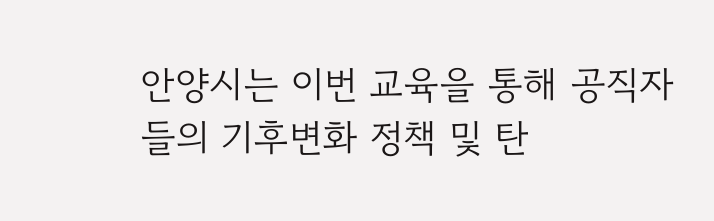안양시는 이번 교육을 통해 공직자들의 기후변화 정책 및 탄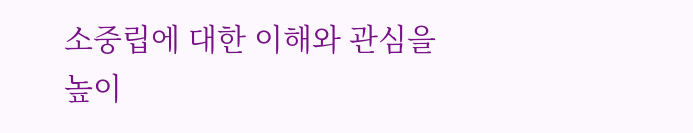소중립에 대한 이해와 관심을 높이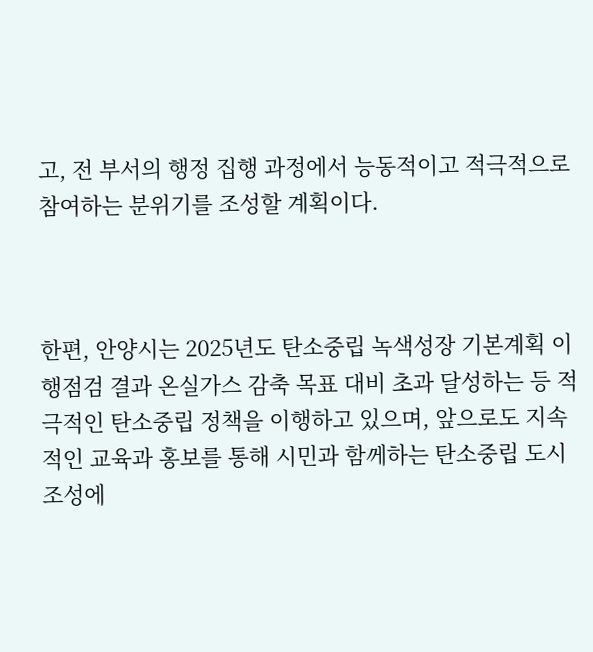고, 전 부서의 행정 집행 과정에서 능동적이고 적극적으로 참여하는 분위기를 조성할 계획이다.



한편, 안양시는 2025년도 탄소중립 녹색성장 기본계획 이행점검 결과 온실가스 감축 목표 대비 초과 달성하는 등 적극적인 탄소중립 정책을 이행하고 있으며, 앞으로도 지속적인 교육과 홍보를 통해 시민과 함께하는 탄소중립 도시 조성에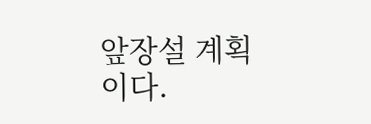앞장설 계획이다.